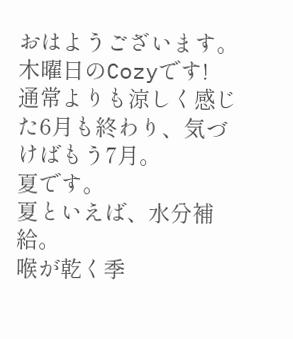おはようございます。
木曜日のCozyです!
通常よりも涼しく感じた6月も終わり、気づけばもう7月。
夏です。
夏といえば、水分補給。
喉が乾く季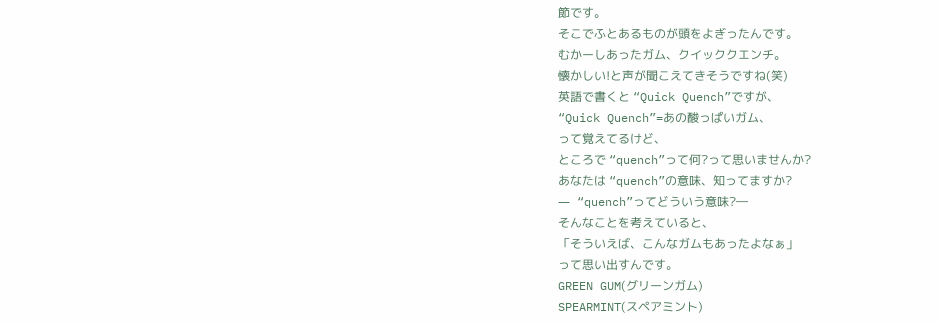節です。
そこでふとあるものが頭をよぎったんです。
むかーしあったガム、クイッククエンチ。
懐かしい!と声が聞こえてきそうですね(笑)
英語で書くと “Quick Quench”ですが、
“Quick Quench”=あの酸っぱいガム、
って覚えてるけど、
ところで “quench”って何?って思いませんか?
あなたは “quench”の意味、知ってますか?
― “quench”ってどういう意味?―
そんなことを考えていると、
「そういえば、こんなガムもあったよなぁ」
って思い出すんです。
GREEN GUM(グリーンガム)
SPEARMINT(スペアミント)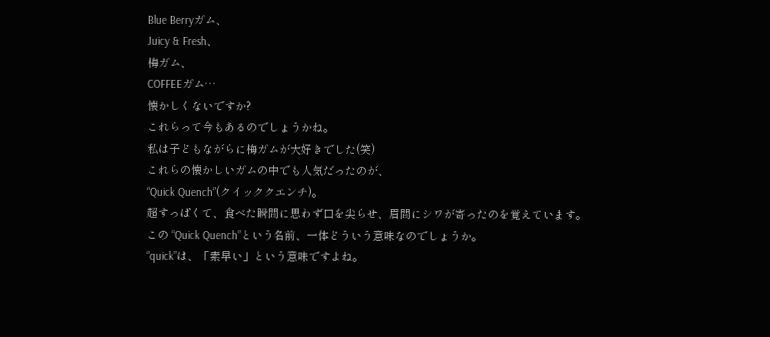Blue Berryガム、
Juicy & Fresh、
梅ガム、
COFFEEガム…
懐かしくないですか?
これらって今もあるのでしょうかね。
私は子どもながらに梅ガムが大好きでした(笑)
これらの懐かしいガムの中でも人気だったのが、
“Quick Quench”(クイッククエンチ)。
超すっぱくて、食べた瞬間に思わず口を尖らせ、眉間にシワが寄ったのを覚えています。
この “Quick Quench”という名前、一体どういう意味なのでしょうか。
“quick”は、「素早い」という意味ですよね。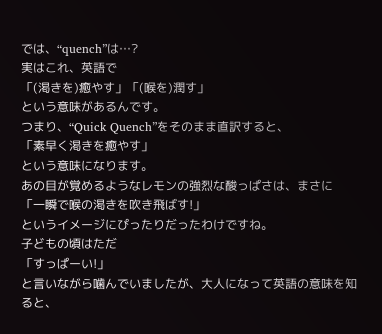では、“quench”は…?
実はこれ、英語で
「(渇きを)癒やす」「(喉を)潤す」
という意味があるんです。
つまり、“Quick Quench”をそのまま直訳すると、
「素早く渇きを癒やす」
という意味になります。
あの目が覚めるようなレモンの強烈な酸っぱさは、まさに
「一瞬で喉の渇きを吹き飛ばす!」
というイメージにぴったりだったわけですね。
子どもの頃はただ
「すっぱーい!」
と言いながら噛んでいましたが、大人になって英語の意味を知ると、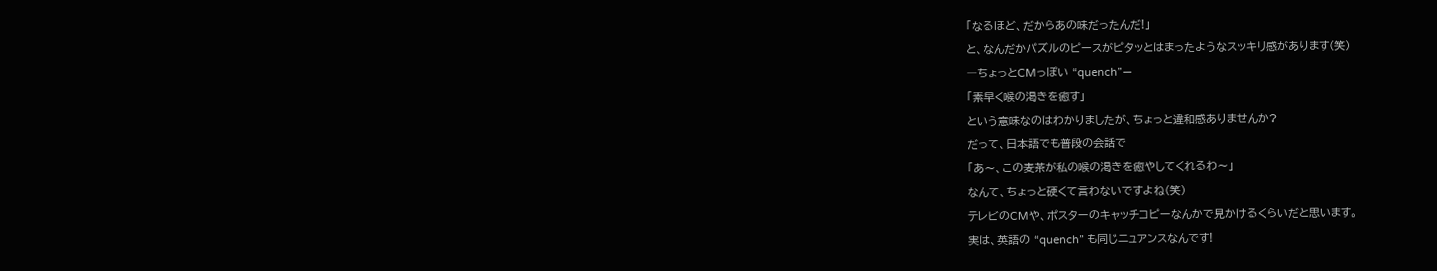「なるほど、だからあの味だったんだ!」
と、なんだかパズルのピースがピタッとはまったようなスッキリ感があります(笑)
―ちょっとCMっぽい “quench”―
「素早く喉の渇きを癒す」
という意味なのはわかりましたが、ちょっと違和感ありませんか?
だって、日本語でも普段の会話で
「あ〜、この麦茶が私の喉の渇きを癒やしてくれるわ〜」
なんて、ちょっと硬くて言わないですよね(笑)
テレビのCMや、ポスターのキャッチコピーなんかで見かけるくらいだと思います。
実は、英語の “quench” も同じニュアンスなんです!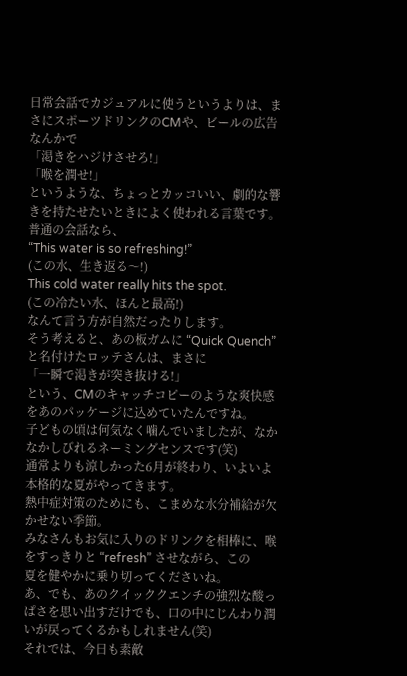日常会話でカジュアルに使うというよりは、まさにスポーツドリンクのCMや、ビールの広告なんかで
「渇きをハジけさせろ!」
「喉を潤せ!」
というような、ちょっとカッコいい、劇的な響きを持たせたいときによく使われる言葉です。
普通の会話なら、
“This water is so refreshing!”
(この水、生き返る〜!)
This cold water really hits the spot.
(この冷たい水、ほんと最高!)
なんて言う方が自然だったりします。
そう考えると、あの板ガムに “Quick Quench” と名付けたロッテさんは、まさに
「一瞬で渇きが突き抜ける!」
という、CMのキャッチコピーのような爽快感をあのパッケージに込めていたんですね。
子どもの頃は何気なく噛んでいましたが、なかなかしびれるネーミングセンスです(笑)
通常よりも涼しかった6月が終わり、いよいよ本格的な夏がやってきます。
熱中症対策のためにも、こまめな水分補給が欠かせない季節。
みなさんもお気に入りのドリンクを相棒に、喉をすっきりと “refresh” させながら、この
夏を健やかに乗り切ってくださいね。
あ、でも、あのクイッククエンチの強烈な酸っぱさを思い出すだけでも、口の中にじんわり潤いが戻ってくるかもしれません(笑)
それでは、今日も素敵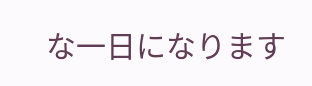な一日になります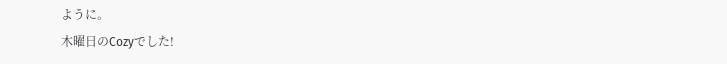ように。
木曜日のCozyでした!